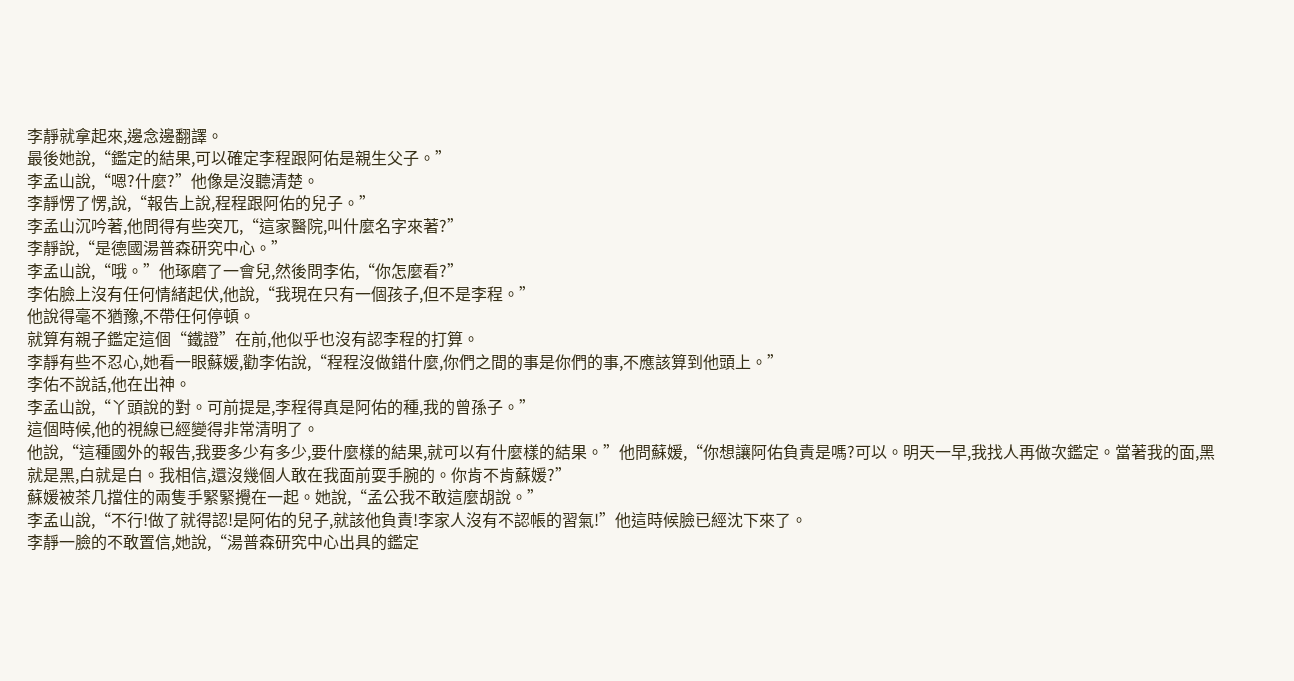李靜就拿起來,邊念邊翻譯。
最後她說,“鑑定的結果,可以確定李程跟阿佑是親生父子。”
李孟山說,“嗯?什麼?”他像是沒聽清楚。
李靜愣了愣,說,“報告上說,程程跟阿佑的兒子。”
李孟山沉吟著,他問得有些突兀,“這家醫院,叫什麼名字來著?”
李靜說,“是德國湯普森研究中心。”
李孟山說,“哦。”他琢磨了一會兒,然後問李佑,“你怎麼看?”
李佑臉上沒有任何情緒起伏,他說,“我現在只有一個孩子,但不是李程。”
他說得毫不猶豫,不帶任何停頓。
就算有親子鑑定這個“鐵證”在前,他似乎也沒有認李程的打算。
李靜有些不忍心,她看一眼蘇媛,勸李佑說,“程程沒做錯什麼,你們之間的事是你們的事,不應該算到他頭上。”
李佑不說話,他在出神。
李孟山說,“丫頭說的對。可前提是,李程得真是阿佑的種,我的曾孫子。”
這個時候,他的視線已經變得非常清明了。
他說,“這種國外的報告,我要多少有多少,要什麼樣的結果,就可以有什麼樣的結果。”他問蘇媛,“你想讓阿佑負責是嗎?可以。明天一早,我找人再做次鑑定。當著我的面,黑就是黑,白就是白。我相信,還沒幾個人敢在我面前耍手腕的。你肯不肯蘇媛?”
蘇媛被茶几擋住的兩隻手緊緊攪在一起。她說,“孟公我不敢這麼胡說。”
李孟山說,“不行!做了就得認!是阿佑的兒子,就該他負責!李家人沒有不認帳的習氣!”他這時候臉已經沈下來了。
李靜一臉的不敢置信,她說,“湯普森研究中心出具的鑑定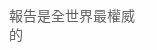報告是全世界最權威的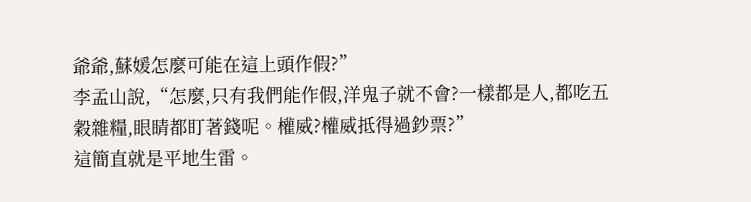爺爺,蘇媛怎麼可能在這上頭作假?”
李孟山說,“怎麼,只有我們能作假,洋鬼子就不會?一樣都是人,都吃五穀雜糧,眼睛都盯著錢呢。權威?權威抵得過鈔票?”
這簡直就是平地生雷。